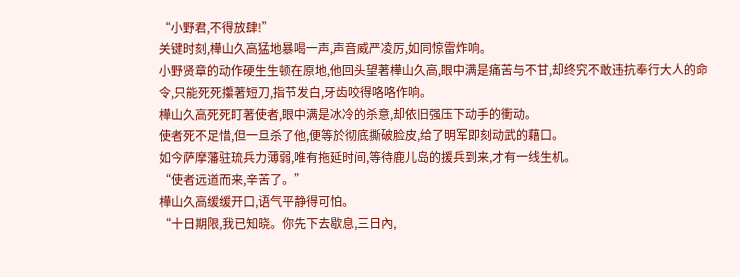“小野君,不得放肆!”
关键时刻,樺山久高猛地暴喝一声,声音威严凌厉,如同惊雷炸响。
小野贤章的动作硬生生顿在原地,他回头望著樺山久高,眼中满是痛苦与不甘,却终究不敢违抗奉行大人的命令,只能死死攥著短刀,指节发白,牙齿咬得咯咯作响。
樺山久高死死盯著使者,眼中满是冰冷的杀意,却依旧强压下动手的衝动。
使者死不足惜,但一旦杀了他,便等於彻底撕破脸皮,给了明军即刻动武的藉口。
如今萨摩藩驻琉兵力薄弱,唯有拖延时间,等待鹿儿岛的援兵到来,才有一线生机。
“使者远道而来,辛苦了。”
樺山久高缓缓开口,语气平静得可怕。
“十日期限,我已知晓。你先下去歇息,三日內,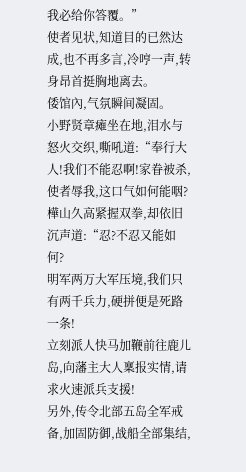我必给你答覆。”
使者见状,知道目的已然达成,也不再多言,冷哼一声,转身昂首挺胸地离去。
倭馆內,气氛瞬间凝固。
小野贤章瘫坐在地,泪水与怒火交织,嘶吼道:“奉行大人!我们不能忍啊!家眷被杀,使者辱我,这口气如何能咽?
樺山久高紧握双拳,却依旧沉声道:“忍?不忍又能如何?
明军两万大军压境,我们只有两千兵力,硬拼便是死路一条!
立刻派人快马加鞭前往鹿儿岛,向藩主大人稟报实情,请求火速派兵支援!
另外,传令北部五岛全军戒备,加固防御,战船全部集结,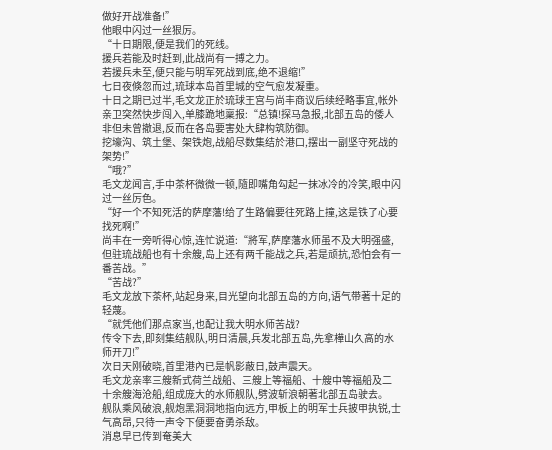做好开战准备!”
他眼中闪过一丝狠厉。
“十日期限,便是我们的死线。
援兵若能及时赶到,此战尚有一搏之力。
若援兵未至,便只能与明军死战到底,绝不退缩!”
七日夜倏忽而过,琉球本岛首里城的空气愈发凝重。
十日之期已过半,毛文龙正於琉球王宫与尚丰商议后续经略事宜,帐外亲卫突然快步闯入,单膝跪地稟报:“总镇!探马急报,北部五岛的倭人非但未曾撤退,反而在各岛要害处大肆构筑防御。
挖壕沟、筑土堡、架铁炮,战船尽数集结於港口,摆出一副坚守死战的架势!”
“哦?”
毛文龙闻言,手中茶杯微微一顿,隨即嘴角勾起一抹冰冷的冷笑,眼中闪过一丝厉色。
“好一个不知死活的萨摩藩!给了生路偏要往死路上撞,这是铁了心要找死啊!”
尚丰在一旁听得心惊,连忙说道:“將军,萨摩藩水师虽不及大明强盛,但驻琉战船也有十余艘,岛上还有两千能战之兵,若是顽抗,恐怕会有一番苦战。”
“苦战?”
毛文龙放下茶杯,站起身来,目光望向北部五岛的方向,语气带著十足的轻蔑。
“就凭他们那点家当,也配让我大明水师苦战?
传令下去,即刻集结舰队,明日清晨,兵发北部五岛,先拿樺山久高的水师开刀!”
次日天刚破晓,首里港內已是帆影蔽日,鼓声震天。
毛文龙亲率三艘新式荷兰战船、三艘上等福船、十艘中等福船及二十余艘海沧船,组成庞大的水师舰队,劈波斩浪朝著北部五岛驶去。
舰队乘风破浪,舰炮黑洞洞地指向远方,甲板上的明军士兵披甲执锐,士气高昂,只待一声令下便要奋勇杀敌。
消息早已传到奄美大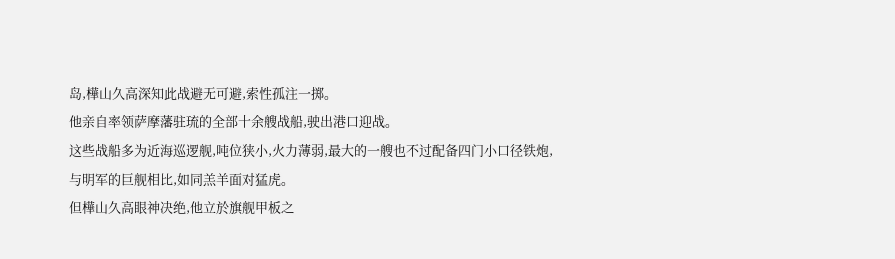岛,樺山久高深知此战避无可避,索性孤注一掷。
他亲自率领萨摩藩驻琉的全部十余艘战船,驶出港口迎战。
这些战船多为近海巡逻舰,吨位狭小,火力薄弱,最大的一艘也不过配备四门小口径铁炮,与明军的巨舰相比,如同羔羊面对猛虎。
但樺山久高眼神决绝,他立於旗舰甲板之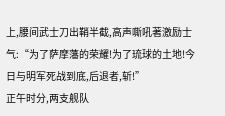上,腰间武士刀出鞘半截,高声嘶吼著激励士气:“为了萨摩藩的荣耀!为了琉球的土地!今日与明军死战到底,后退者,斩!”
正午时分,两支舰队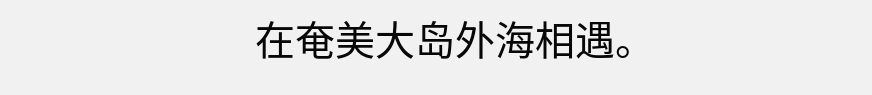在奄美大岛外海相遇。